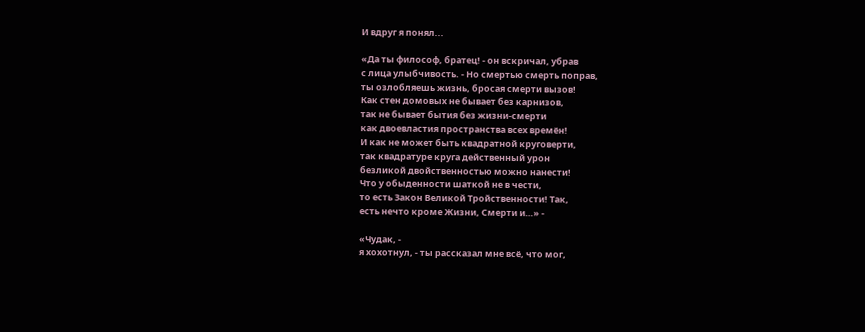И вдруг я понял...

«Да ты философ, братец! - он вскричал, убрав
с лица улыбчивость. - Но смертью смерть поправ,
ты озлобляешь жизнь, бросая смерти вызов!
Как стен домовых не бывает без карнизов,
так не бывает бытия без жизни-смерти
как двоевластия пространства всех времён!
И как не может быть квадратной круговерти,
так квадратуре круга действенный урон
безликой двойственностью можно нанести!
Что у обыденности шаткой не в чести,
то есть Закон Великой Тройственности! Так,
есть нечто кроме Жизни, Смерти и…» -

«Чудак, -
я хохотнул, - ты рассказал мне всё, что мог,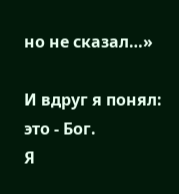но не сказал…»

И вдруг я понял: это - Бог.
Я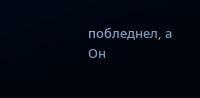побледнел, а Он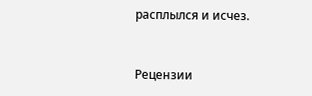расплылся и исчез.


Рецензии